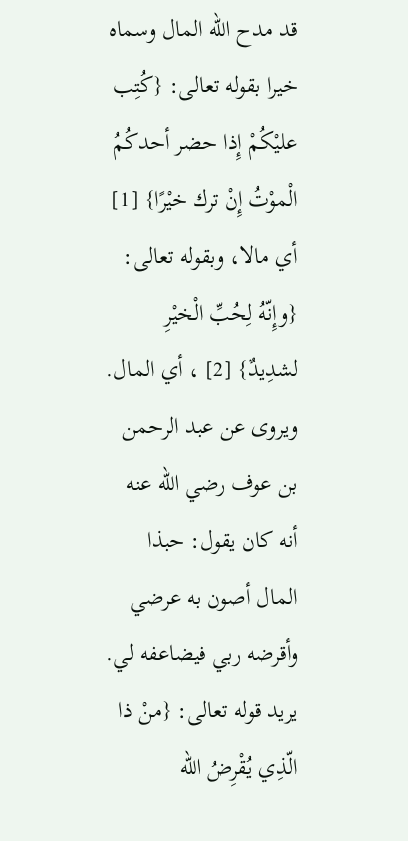قد مدح الله المال وسماه خيرا بقوله تعالى: {كُتِب عليْكُمْ إِذا حضر أحدكُمُ الْموْتُ إِنْ ترك خيْرًا} [1] أي مالا، وبقوله تعالى:
{وإِنّهُ لِحُبِّ الْخيْرِ لشدِيدٌ} [2] ، أي المال. ويروى عن عبد الرحمن بن عوف رضي الله عنه أنه كان يقول: حبذا المال أصون به عرضي وأقرضه ربي فيضاعفه لي. يريد قوله تعالى: {منْ ذا الّذِي يُقْرِضُ اللّه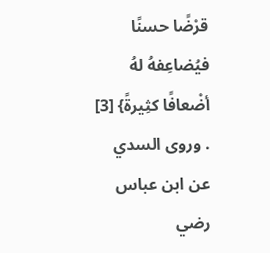قرْضًا حسنًا فيُضاعِفهُ لهُ أضْعافًا كثِيرةً} [3] . وروى السدي عن ابن عباس رضي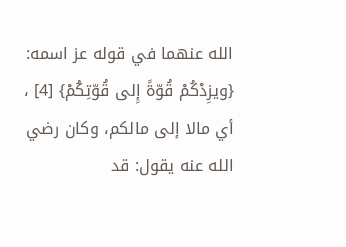الله عنهما في قوله عز اسمه: {ويزِدْكُمْ قُوّةً إِلى قُوّتِكُمْ} [4] ، أي مالا إلى مالكم، وكان رضي الله عنه يقول: قد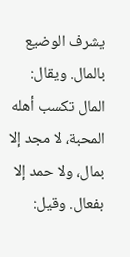يشرف الوضيع بالمال. ويقال: المال تكسب أهله المحبة، لا مجد إلا بمال، ولا حمد إلا بفعال. وقيل: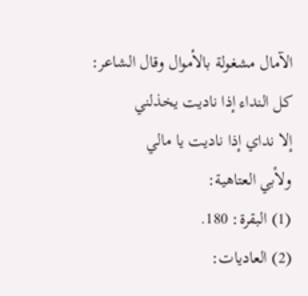الآمال مشغولة بالأموال وقال الشاعر:
كل النداء إذا ناديت يخذلني
إلا نداي إذا ناديت يا مالي
ولأبي العتاهية:
(1) البقرة: 180.
(2) العاديات: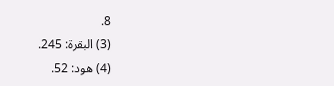8.
(3) البقرة: 245.
(4) هود: 52.